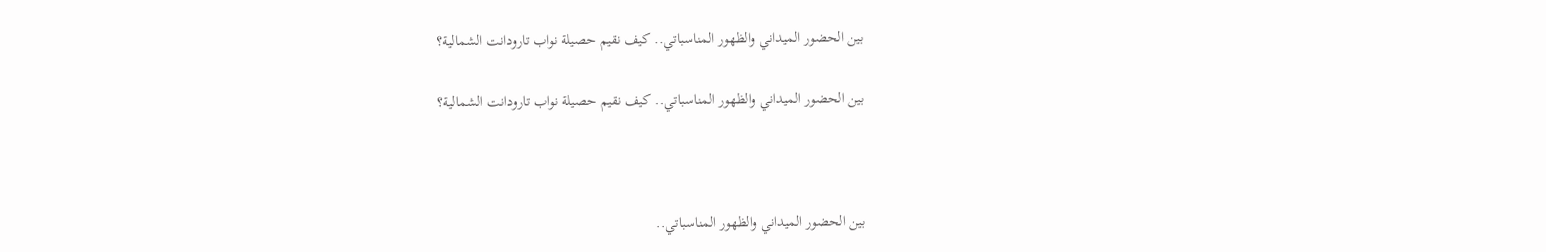بين الحضور الميداني والظهور المناسباتي.. كيف نقيم حصيلة نواب تارودانت الشمالية؟

بين الحضور الميداني والظهور المناسباتي.. كيف نقيم حصيلة نواب تارودانت الشمالية؟



بين الحضور الميداني والظهور المناسباتي..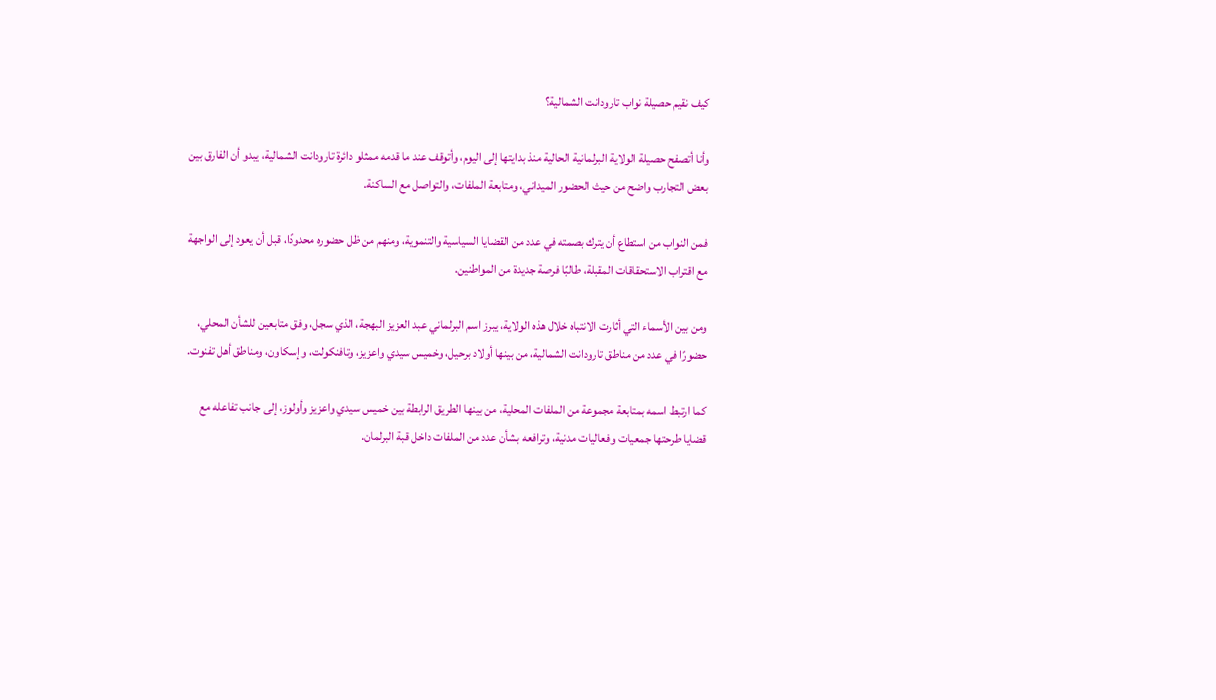كيف نقيم حصيلة نواب تارودانت الشمالية؟

وأنا أتصفح حصيلة الولاية البرلمانية الحالية منذ بدايتها إلى اليوم، وأتوقف عند ما قدمه ممثلو دائرة تارودانت الشمالية، يبدو أن الفارق بين بعض التجارب واضح من حيث الحضور الميداني، ومتابعة الملفات، والتواصل مع الساكنة.

فمن النواب من استطاع أن يترك بصمته في عدد من القضايا السياسية والتنموية، ومنهم من ظل حضوره محدودًا، قبل أن يعود إلى الواجهة مع اقتراب الاستحقاقات المقبلة، طالبًا فرصة جديدة من المواطنين.

ومن بين الأسماء التي أثارت الانتباه خلال هذه الولاية، يبرز اسم البرلماني عبد العزيز البهجة، الذي سجل، وفق متابعين للشأن المحلي، حضورًا في عدد من مناطق تارودانت الشمالية، من بينها أولاد برحيل، وخميس سيدي واعزيز، وتافنكولت، وإسكاون، ومناطق أهل تفنوت.

كما ارتبط اسمه بمتابعة مجموعة من الملفات المحلية، من بينها الطريق الرابطة بين خميس سيدي واعزيز وأولوز، إلى جانب تفاعله مع قضايا طرحتها جمعيات وفعاليات مدنية، وترافعه بشأن عدد من الملفات داخل قبة البرلمان.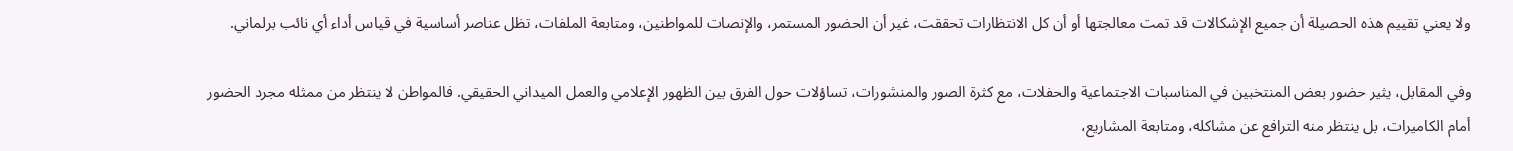ولا يعني تقييم هذه الحصيلة أن جميع الإشكالات قد تمت معالجتها أو أن كل الانتظارات تحققت، غير أن الحضور المستمر، والإنصات للمواطنين، ومتابعة الملفات، تظل عناصر أساسية في قياس أداء أي نائب برلماني.

وفي المقابل، يثير حضور بعض المنتخبين في المناسبات الاجتماعية والحفلات، مع كثرة الصور والمنشورات، تساؤلات حول الفرق بين الظهور الإعلامي والعمل الميداني الحقيقي. فالمواطن لا ينتظر من ممثله مجرد الحضور أمام الكاميرات، بل ينتظر منه الترافع عن مشاكله، ومتابعة المشاريع،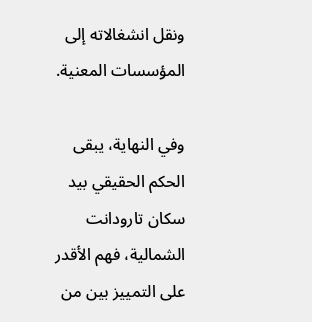ونقل انشغالاته إلى المؤسسات المعنية.

وفي النهاية، يبقى الحكم الحقيقي بيد سكان تارودانت الشمالية، فهم الأقدر على التمييز بين من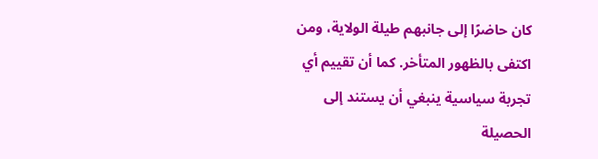كان حاضرًا إلى جانبهم طيلة الولاية، ومن اكتفى بالظهور المتأخر. كما أن تقييم أي تجربة سياسية ينبغي أن يستند إلى الحصيلة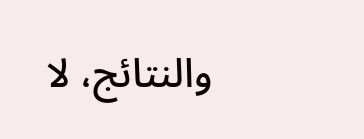والنتائج، لا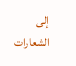إلى الشعارات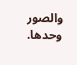والصور وحدها.